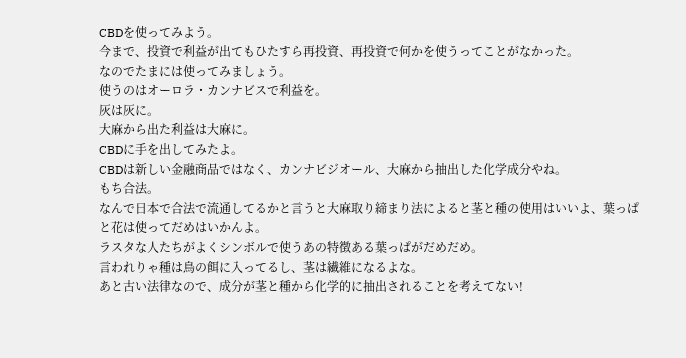CBDを使ってみよう。
今まで、投資で利益が出てもひたすら再投資、再投資で何かを使うってことがなかった。
なのでたまには使ってみましょう。
使うのはオーロラ・カンナビスで利益を。
灰は灰に。
大麻から出た利益は大麻に。
CBDに手を出してみたよ。
CBDは新しい金融商品ではなく、カンナビジオール、大麻から抽出した化学成分やね。
もち合法。
なんで日本で合法で流通してるかと言うと大麻取り締まり法によると茎と種の使用はいいよ、葉っぱと花は使ってだめはいかんよ。
ラスタな人たちがよくシンボルで使うあの特徴ある葉っぱがだめだめ。
言われりゃ種は鳥の餌に入ってるし、茎は繊維になるよな。
あと古い法律なので、成分が茎と種から化学的に抽出されることを考えてない!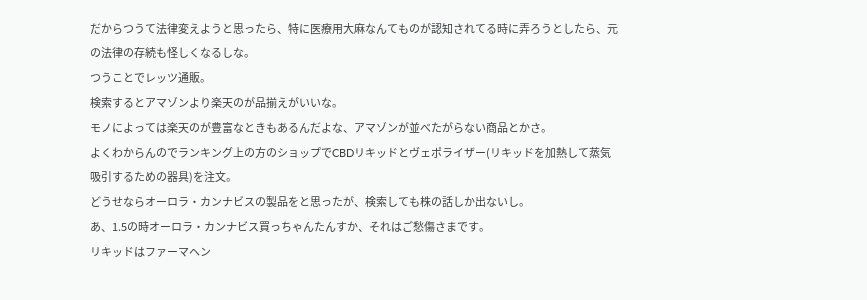だからつうて法律変えようと思ったら、特に医療用大麻なんてものが認知されてる時に弄ろうとしたら、元の法律の存続も怪しくなるしな。
つうことでレッツ通販。
検索するとアマゾンより楽天のが品揃えがいいな。
モノによっては楽天のが豊富なときもあるんだよな、アマゾンが並べたがらない商品とかさ。
よくわからんのでランキング上の方のショップでCBDリキッドとヴェポライザー(リキッドを加熱して蒸気吸引するための器具)を注文。
どうせならオーロラ・カンナビスの製品をと思ったが、検索しても株の話しか出ないし。
あ、1.5の時オーロラ・カンナビス買っちゃんたんすか、それはご愁傷さまです。
リキッドはファーマヘン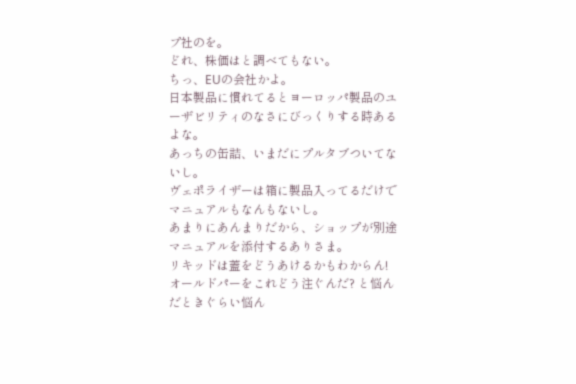プ社のを。
どれ、株価はと調べてもない。
ちっ、EUの会社かよ。
日本製品に慣れてるとヨーロッパ製品のユーザビリティのなさにびっくりする時あるよな。
あっちの缶詰、いまだにプルタブついてないし。
ヴェポライザーは箱に製品入ってるだけでマニュアルもなんもないし。
あまりにあんまりだから、ショップが別途マニュアルを添付するありさま。
リキッドは蓋をどうあけるかもわからん!
オールドパーをこれどう注ぐんだ? と悩んだときぐらい悩ん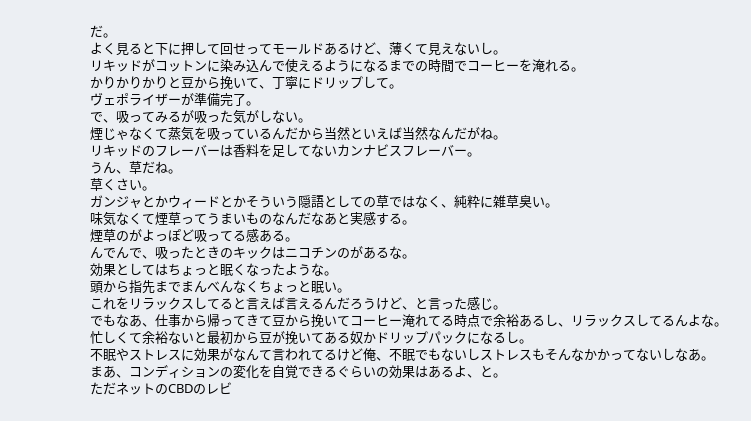だ。
よく見ると下に押して回せってモールドあるけど、薄くて見えないし。
リキッドがコットンに染み込んで使えるようになるまでの時間でコーヒーを淹れる。
かりかりかりと豆から挽いて、丁寧にドリップして。
ヴェポライザーが準備完了。
で、吸ってみるが吸った気がしない。
煙じゃなくて蒸気を吸っているんだから当然といえば当然なんだがね。
リキッドのフレーバーは香料を足してないカンナビスフレーバー。
うん、草だね。
草くさい。
ガンジャとかウィードとかそういう隠語としての草ではなく、純粋に雑草臭い。
味気なくて煙草ってうまいものなんだなあと実感する。
煙草のがよっぽど吸ってる感ある。
んでんで、吸ったときのキックはニコチンのがあるな。
効果としてはちょっと眠くなったような。
頭から指先までまんべんなくちょっと眠い。
これをリラックスしてると言えば言えるんだろうけど、と言った感じ。
でもなあ、仕事から帰ってきて豆から挽いてコーヒー淹れてる時点で余裕あるし、リラックスしてるんよな。
忙しくて余裕ないと最初から豆が挽いてある奴かドリップパックになるし。
不眠やストレスに効果がなんて言われてるけど俺、不眠でもないしストレスもそんなかかってないしなあ。
まあ、コンディションの変化を自覚できるぐらいの効果はあるよ、と。
ただネットのCBDのレビ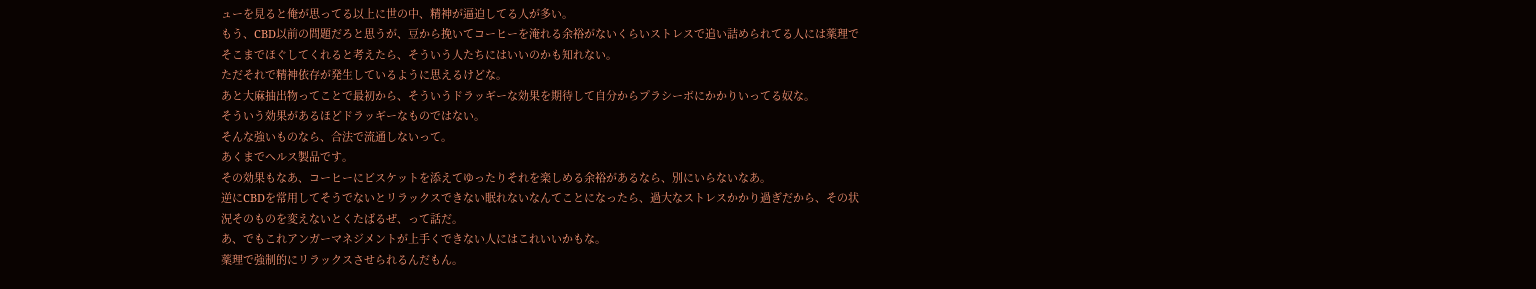ューを見ると俺が思ってる以上に世の中、精神が逼迫してる人が多い。
もう、CBD以前の問題だろと思うが、豆から挽いてコーヒーを淹れる余裕がないくらいストレスで追い詰められてる人には薬理でそこまでほぐしてくれると考えたら、そういう人たちにはいいのかも知れない。
ただそれで精神依存が発生しているように思えるけどな。
あと大麻抽出物ってことで最初から、そういうドラッギーな効果を期待して自分からプラシーボにかかりいってる奴な。
そういう効果があるほどドラッギーなものではない。
そんな強いものなら、合法で流通しないって。
あくまでヘルス製品です。
その効果もなあ、コーヒーにビスケットを添えてゆったりそれを楽しめる余裕があるなら、別にいらないなあ。
逆にCBDを常用してそうでないとリラックスできない眠れないなんてことになったら、過大なストレスかかり過ぎだから、その状況そのものを変えないとくたばるぜ、って話だ。
あ、でもこれアンガーマネジメントが上手くできない人にはこれいいかもな。
薬理で強制的にリラックスさせられるんだもん。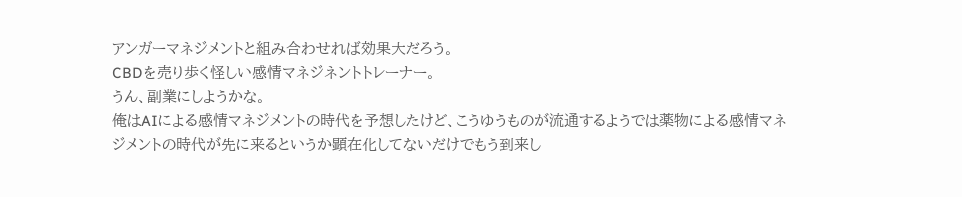アンガーマネジメントと組み合わせれば効果大だろう。
CBDを売り歩く怪しい感情マネジネントトレーナー。
うん、副業にしようかな。
俺はAIによる感情マネジメントの時代を予想したけど、こうゆうものが流通するようでは薬物による感情マネジメントの時代が先に来るというか顕在化してないだけでもう到来し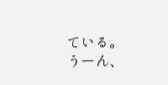ている。
うーん、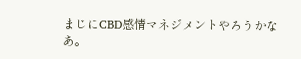まじにCBD感情マネジメントやろうかなあ。